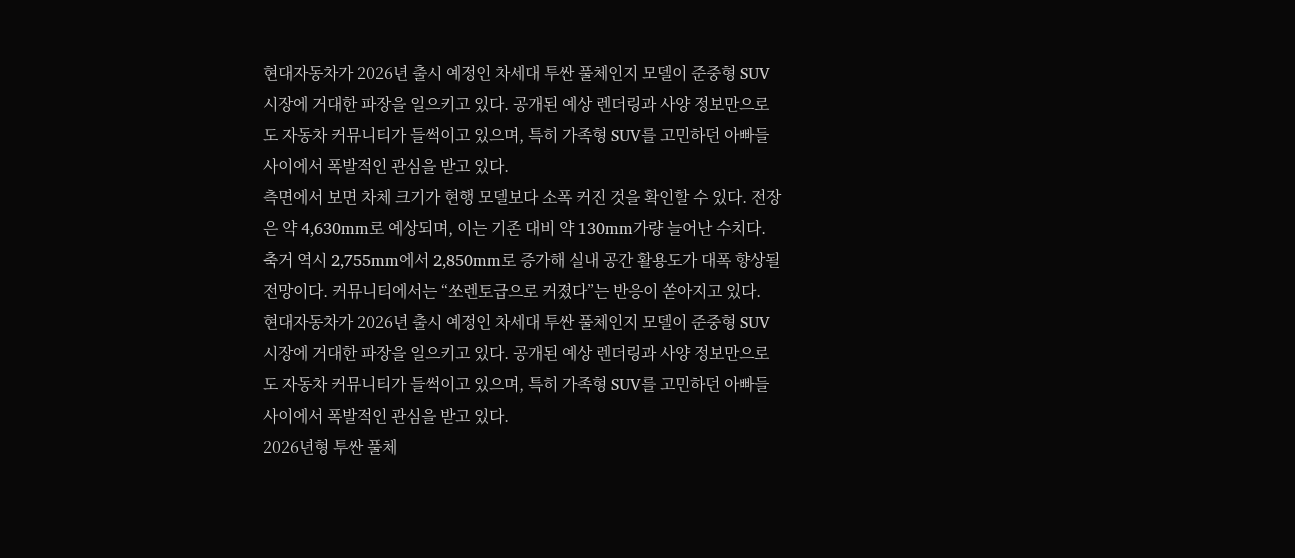현대자동차가 2026년 출시 예정인 차세대 투싼 풀체인지 모델이 준중형 SUV 시장에 거대한 파장을 일으키고 있다. 공개된 예상 렌더링과 사양 정보만으로도 자동차 커뮤니티가 들썩이고 있으며, 특히 가족형 SUV를 고민하던 아빠들 사이에서 폭발적인 관심을 받고 있다.
측면에서 보면 차체 크기가 현행 모델보다 소폭 커진 것을 확인할 수 있다. 전장은 약 4,630mm로 예상되며, 이는 기존 대비 약 130mm가량 늘어난 수치다. 축거 역시 2,755mm에서 2,850mm로 증가해 실내 공간 활용도가 대폭 향상될 전망이다. 커뮤니티에서는 “쏘렌토급으로 커졌다”는 반응이 쏟아지고 있다.
현대자동차가 2026년 출시 예정인 차세대 투싼 풀체인지 모델이 준중형 SUV 시장에 거대한 파장을 일으키고 있다. 공개된 예상 렌더링과 사양 정보만으로도 자동차 커뮤니티가 들썩이고 있으며, 특히 가족형 SUV를 고민하던 아빠들 사이에서 폭발적인 관심을 받고 있다.
2026년형 투싼 풀체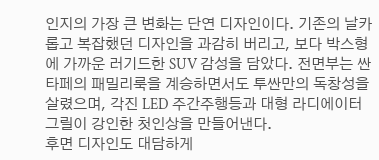인지의 가장 큰 변화는 단연 디자인이다. 기존의 날카롭고 복잡했던 디자인을 과감히 버리고, 보다 박스형에 가까운 러기드한 SUV 감성을 담았다. 전면부는 싼타페의 패밀리룩을 계승하면서도 투싼만의 독창성을 살렸으며, 각진 LED 주간주행등과 대형 라디에이터 그릴이 강인한 첫인상을 만들어낸다.
후면 디자인도 대담하게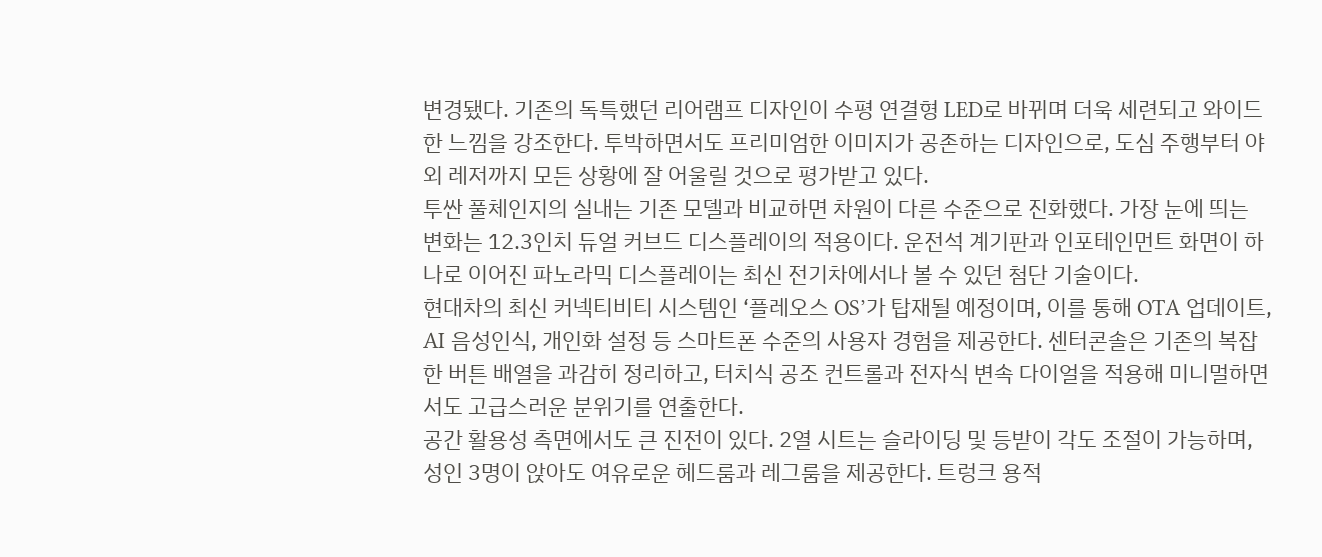변경됐다. 기존의 독특했던 리어램프 디자인이 수평 연결형 LED로 바뀌며 더욱 세련되고 와이드한 느낌을 강조한다. 투박하면서도 프리미엄한 이미지가 공존하는 디자인으로, 도심 주행부터 야외 레저까지 모든 상황에 잘 어울릴 것으로 평가받고 있다.
투싼 풀체인지의 실내는 기존 모델과 비교하면 차원이 다른 수준으로 진화했다. 가장 눈에 띄는 변화는 12.3인치 듀얼 커브드 디스플레이의 적용이다. 운전석 계기판과 인포테인먼트 화면이 하나로 이어진 파노라믹 디스플레이는 최신 전기차에서나 볼 수 있던 첨단 기술이다.
현대차의 최신 커넥티비티 시스템인 ‘플레오스 OS’가 탑재될 예정이며, 이를 통해 OTA 업데이트, AI 음성인식, 개인화 설정 등 스마트폰 수준의 사용자 경험을 제공한다. 센터콘솔은 기존의 복잡한 버튼 배열을 과감히 정리하고, 터치식 공조 컨트롤과 전자식 변속 다이얼을 적용해 미니멀하면서도 고급스러운 분위기를 연출한다.
공간 활용성 측면에서도 큰 진전이 있다. 2열 시트는 슬라이딩 및 등받이 각도 조절이 가능하며, 성인 3명이 앉아도 여유로운 헤드룸과 레그룸을 제공한다. 트렁크 용적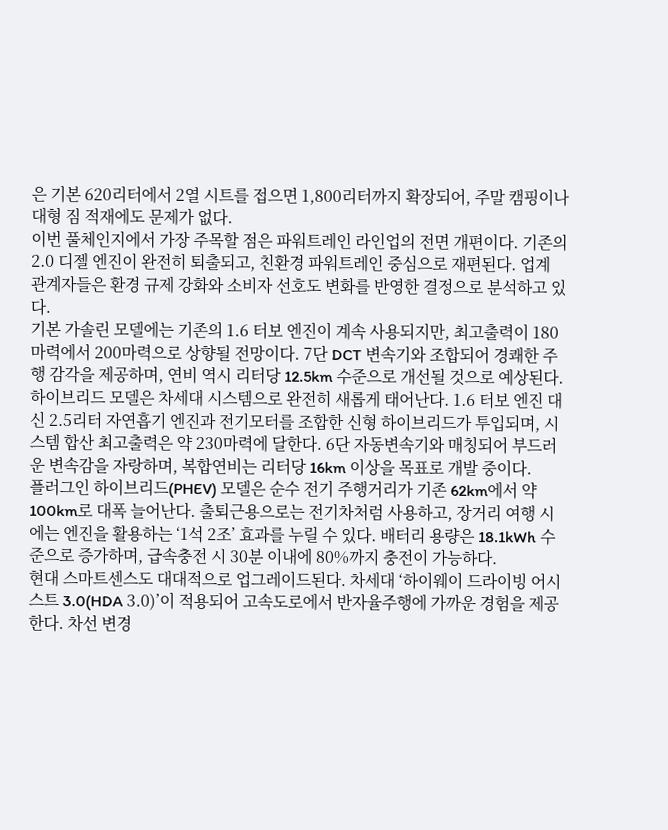은 기본 620리터에서 2열 시트를 접으면 1,800리터까지 확장되어, 주말 캠핑이나 대형 짐 적재에도 문제가 없다.
이번 풀체인지에서 가장 주목할 점은 파워트레인 라인업의 전면 개편이다. 기존의 2.0 디젤 엔진이 완전히 퇴출되고, 친환경 파워트레인 중심으로 재편된다. 업계 관계자들은 환경 규제 강화와 소비자 선호도 변화를 반영한 결정으로 분석하고 있다.
기본 가솔린 모델에는 기존의 1.6 터보 엔진이 계속 사용되지만, 최고출력이 180마력에서 200마력으로 상향될 전망이다. 7단 DCT 변속기와 조합되어 경쾌한 주행 감각을 제공하며, 연비 역시 리터당 12.5km 수준으로 개선될 것으로 예상된다.
하이브리드 모델은 차세대 시스템으로 완전히 새롭게 태어난다. 1.6 터보 엔진 대신 2.5리터 자연흡기 엔진과 전기모터를 조합한 신형 하이브리드가 투입되며, 시스템 합산 최고출력은 약 230마력에 달한다. 6단 자동변속기와 매칭되어 부드러운 변속감을 자랑하며, 복합연비는 리터당 16km 이상을 목표로 개발 중이다.
플러그인 하이브리드(PHEV) 모델은 순수 전기 주행거리가 기존 62km에서 약 100km로 대폭 늘어난다. 출퇴근용으로는 전기차처럼 사용하고, 장거리 여행 시에는 엔진을 활용하는 ‘1석 2조’ 효과를 누릴 수 있다. 배터리 용량은 18.1kWh 수준으로 증가하며, 급속충전 시 30분 이내에 80%까지 충전이 가능하다.
현대 스마트센스도 대대적으로 업그레이드된다. 차세대 ‘하이웨이 드라이빙 어시스트 3.0(HDA 3.0)’이 적용되어 고속도로에서 반자율주행에 가까운 경험을 제공한다. 차선 변경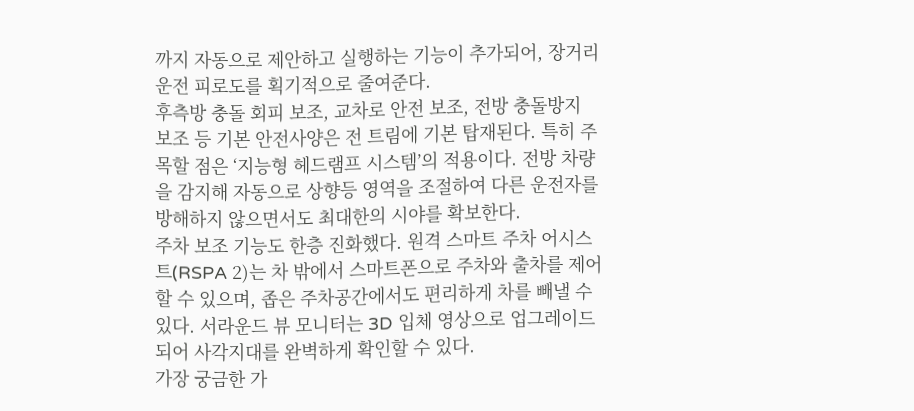까지 자동으로 제안하고 실행하는 기능이 추가되어, 장거리 운전 피로도를 획기적으로 줄여준다.
후측방 충돌 회피 보조, 교차로 안전 보조, 전방 충돌방지 보조 등 기본 안전사양은 전 트림에 기본 탑재된다. 특히 주목할 점은 ‘지능형 헤드램프 시스템’의 적용이다. 전방 차량을 감지해 자동으로 상향등 영역을 조절하여 다른 운전자를 방해하지 않으면서도 최대한의 시야를 확보한다.
주차 보조 기능도 한층 진화했다. 원격 스마트 주차 어시스트(RSPA 2)는 차 밖에서 스마트폰으로 주차와 출차를 제어할 수 있으며, 좁은 주차공간에서도 편리하게 차를 빼낼 수 있다. 서라운드 뷰 모니터는 3D 입체 영상으로 업그레이드되어 사각지대를 완벽하게 확인할 수 있다.
가장 궁금한 가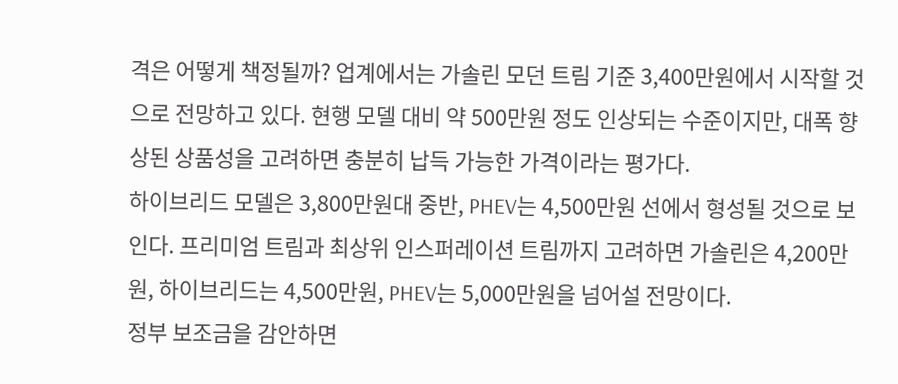격은 어떻게 책정될까? 업계에서는 가솔린 모던 트림 기준 3,400만원에서 시작할 것으로 전망하고 있다. 현행 모델 대비 약 500만원 정도 인상되는 수준이지만, 대폭 향상된 상품성을 고려하면 충분히 납득 가능한 가격이라는 평가다.
하이브리드 모델은 3,800만원대 중반, PHEV는 4,500만원 선에서 형성될 것으로 보인다. 프리미엄 트림과 최상위 인스퍼레이션 트림까지 고려하면 가솔린은 4,200만원, 하이브리드는 4,500만원, PHEV는 5,000만원을 넘어설 전망이다.
정부 보조금을 감안하면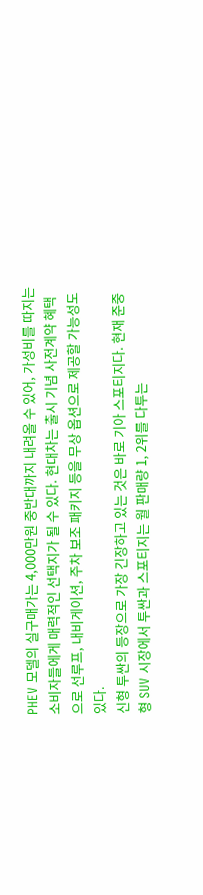PHEV 모델의 실구매가는 4,000만원 중반대까지 내려올 수 있어, 가성비를 따지는 소비자들에게 매력적인 선택지가 될 수 있다. 현대차는 출시 기념 사전계약 혜택으로 선루프, 내비게이션, 주차 보조 패키지 등을 무상 옵션으로 제공할 가능성도 있다.
신형 투싼의 등장으로 가장 긴장하고 있는 것은 바로 기아 스포티지다. 현재 준중형 SUV 시장에서 투싼과 스포티지는 월 판매량 1, 2위를 다투는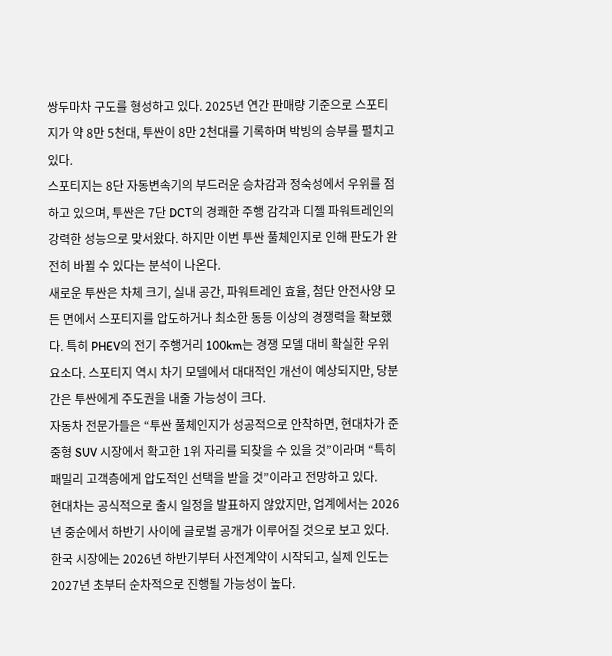쌍두마차 구도를 형성하고 있다. 2025년 연간 판매량 기준으로 스포티지가 약 8만 5천대, 투싼이 8만 2천대를 기록하며 박빙의 승부를 펼치고 있다.
스포티지는 8단 자동변속기의 부드러운 승차감과 정숙성에서 우위를 점하고 있으며, 투싼은 7단 DCT의 경쾌한 주행 감각과 디젤 파워트레인의 강력한 성능으로 맞서왔다. 하지만 이번 투싼 풀체인지로 인해 판도가 완전히 바뀔 수 있다는 분석이 나온다.
새로운 투싼은 차체 크기, 실내 공간, 파워트레인 효율, 첨단 안전사양 모든 면에서 스포티지를 압도하거나 최소한 동등 이상의 경쟁력을 확보했다. 특히 PHEV의 전기 주행거리 100km는 경쟁 모델 대비 확실한 우위 요소다. 스포티지 역시 차기 모델에서 대대적인 개선이 예상되지만, 당분간은 투싼에게 주도권을 내줄 가능성이 크다.
자동차 전문가들은 “투싼 풀체인지가 성공적으로 안착하면, 현대차가 준중형 SUV 시장에서 확고한 1위 자리를 되찾을 수 있을 것”이라며 “특히 패밀리 고객층에게 압도적인 선택을 받을 것”이라고 전망하고 있다.
현대차는 공식적으로 출시 일정을 발표하지 않았지만, 업계에서는 2026년 중순에서 하반기 사이에 글로벌 공개가 이루어질 것으로 보고 있다. 한국 시장에는 2026년 하반기부터 사전계약이 시작되고, 실제 인도는 2027년 초부터 순차적으로 진행될 가능성이 높다.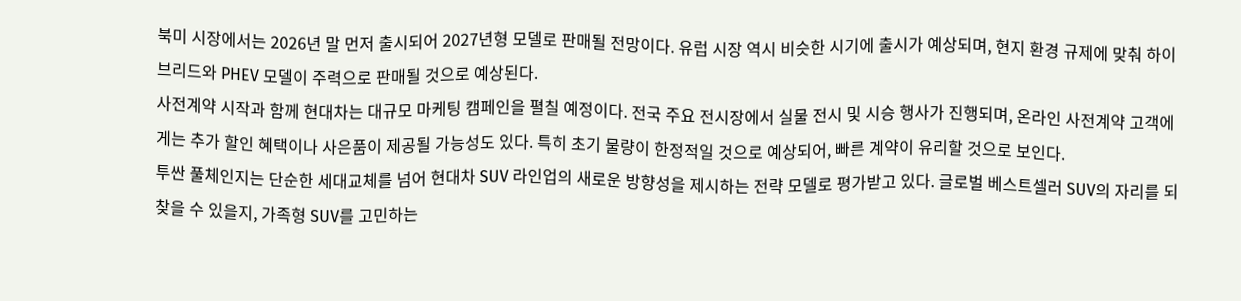북미 시장에서는 2026년 말 먼저 출시되어 2027년형 모델로 판매될 전망이다. 유럽 시장 역시 비슷한 시기에 출시가 예상되며, 현지 환경 규제에 맞춰 하이브리드와 PHEV 모델이 주력으로 판매될 것으로 예상된다.
사전계약 시작과 함께 현대차는 대규모 마케팅 캠페인을 펼칠 예정이다. 전국 주요 전시장에서 실물 전시 및 시승 행사가 진행되며, 온라인 사전계약 고객에게는 추가 할인 혜택이나 사은품이 제공될 가능성도 있다. 특히 초기 물량이 한정적일 것으로 예상되어, 빠른 계약이 유리할 것으로 보인다.
투싼 풀체인지는 단순한 세대교체를 넘어 현대차 SUV 라인업의 새로운 방향성을 제시하는 전략 모델로 평가받고 있다. 글로벌 베스트셀러 SUV의 자리를 되찾을 수 있을지, 가족형 SUV를 고민하는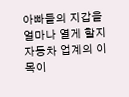아빠들의 지갑을 얼마나 열게 할지 자동차 업계의 이목이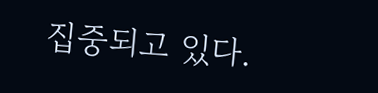집중되고 있다.